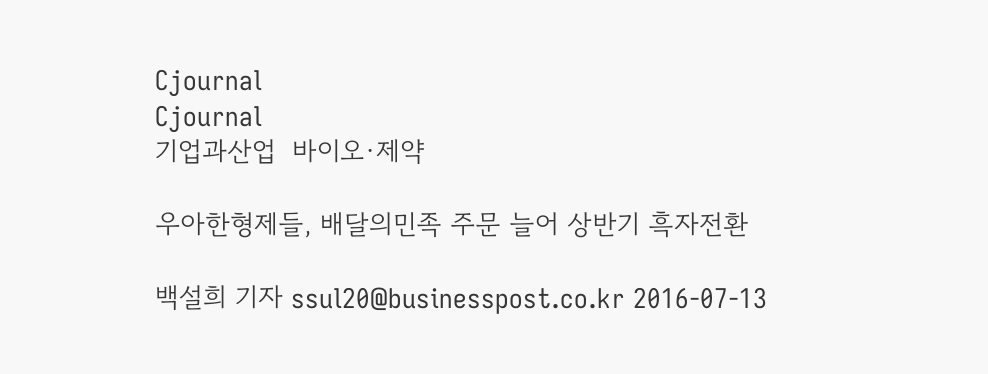Cjournal
Cjournal
기업과산업  바이오·제약

우아한형제들, 배달의민족 주문 늘어 상반기 흑자전환

백설희 기자 ssul20@businesspost.co.kr 2016-07-13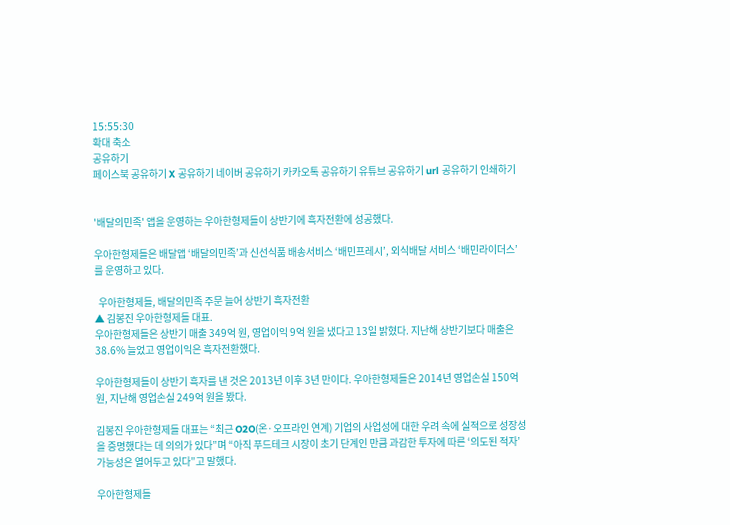15:55:30
확대 축소
공유하기
페이스북 공유하기 X 공유하기 네이버 공유하기 카카오톡 공유하기 유튜브 공유하기 url 공유하기 인쇄하기


'배달의민족' 앱을 운영하는 우아한형제들이 상반기에 흑자전환에 성공했다.

우아한형제들은 배달앱 ‘배달의민족’과 신선식품 배송서비스 ‘배민프레시’, 외식배달 서비스 ‘배민라이더스’를 운영하고 있다.

  우아한형제들, 배달의민족 주문 늘어 상반기 흑자전환
▲ 김봉진 우아한형제들 대표.
우아한형제들은 상반기 매출 349억 원, 영업이익 9억 원을 냈다고 13일 밝혔다. 지난해 상반기보다 매출은 38.6% 늘었고 영업이익은 흑자전환했다.

우아한형제들이 상반기 흑자를 낸 것은 2013년 이후 3년 만이다. 우아한형제들은 2014년 영업손실 150억 원, 지난해 영업손실 249억 원을 봤다.

김봉진 우아한형제들 대표는 “최근 O2O(온·오프라인 연계) 기업의 사업성에 대한 우려 속에 실적으로 성장성을 증명했다는 데 의의가 있다”며 “아직 푸드테크 시장이 초기 단계인 만큼 과감한 투자에 따른 ‘의도된 적자’ 가능성은 열어두고 있다”고 말했다.

우아한형제들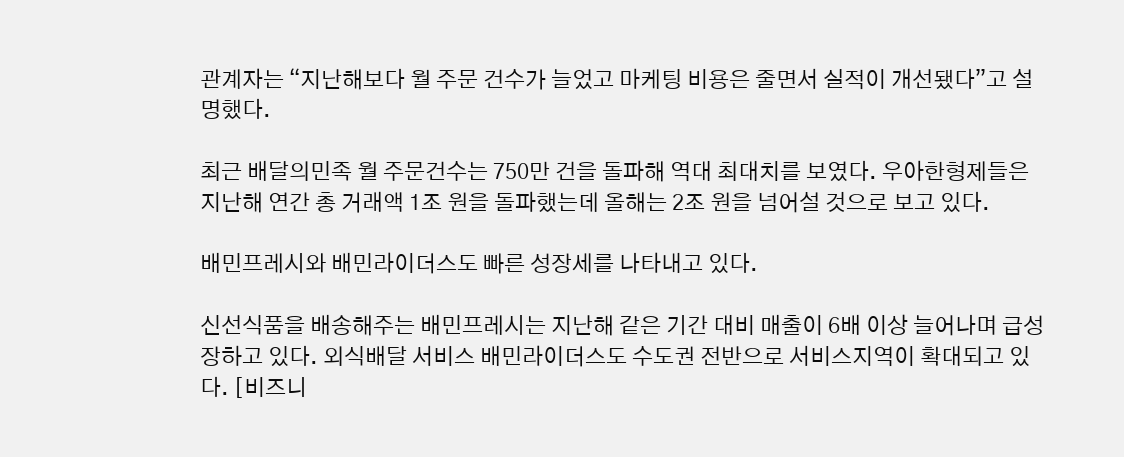관계자는 “지난해보다 월 주문 건수가 늘었고 마케팅 비용은 줄면서 실적이 개선됐다”고 설명했다.

최근 배달의민족 월 주문건수는 750만 건을 돌파해 역대 최대치를 보였다. 우아한형제들은 지난해 연간 총 거래액 1조 원을 돌파했는데 올해는 2조 원을 넘어설 것으로 보고 있다.

배민프레시와 배민라이더스도 빠른 성장세를 나타내고 있다.

신선식품을 배송해주는 배민프레시는 지난해 같은 기간 대비 매출이 6배 이상 늘어나며 급성장하고 있다. 외식배달 서비스 배민라이더스도 수도권 전반으로 서비스지역이 확대되고 있다. [비즈니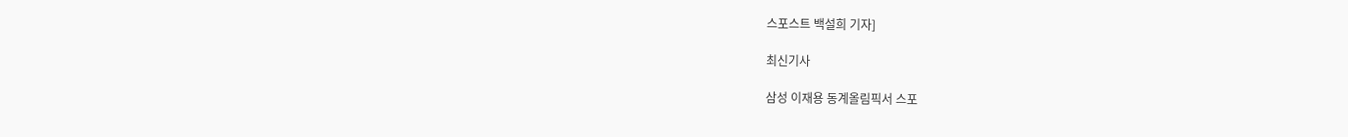스포스트 백설희 기자]

최신기사

삼성 이재용 동계올림픽서 스포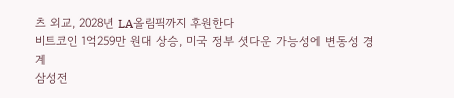츠 외교, 2028년 LA올림픽까지 후원한다
비트코인 1억259만 원대 상승, 미국 정부 셧다운 가능성에 변동성 경계
삼성전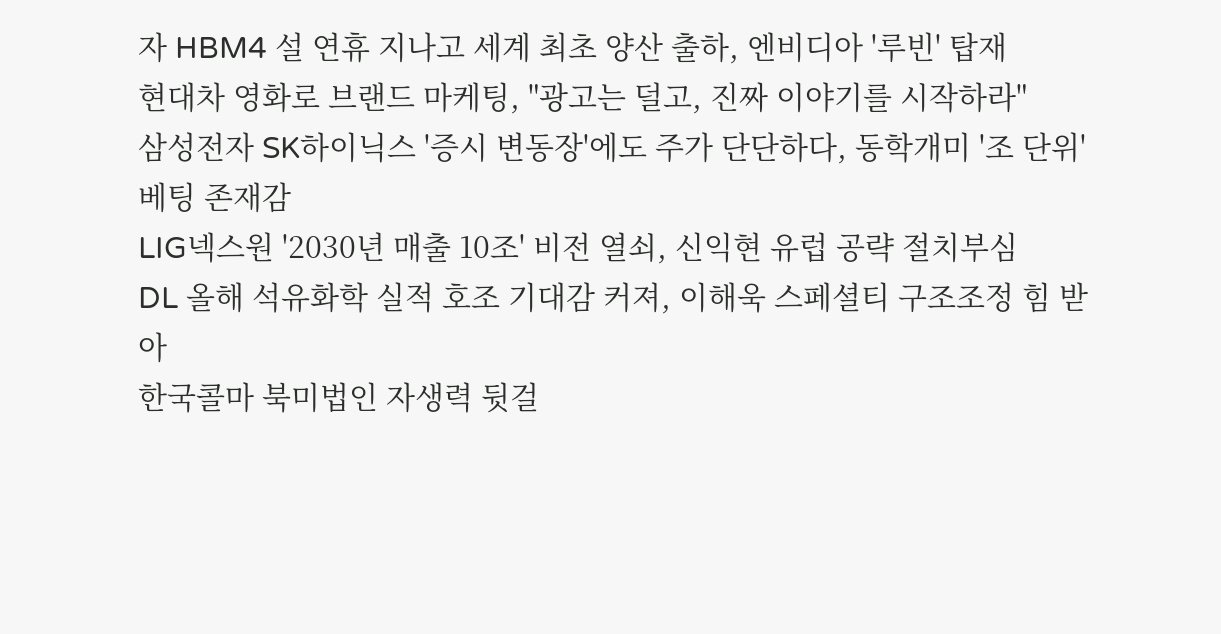자 HBM4 설 연휴 지나고 세계 최초 양산 출하, 엔비디아 '루빈' 탑재
현대차 영화로 브랜드 마케팅, "광고는 덜고, 진짜 이야기를 시작하라"
삼성전자 SK하이닉스 '증시 변동장'에도 주가 단단하다, 동학개미 '조 단위' 베팅 존재감
LIG넥스원 '2030년 매출 10조' 비전 열쇠, 신익현 유럽 공략 절치부심
DL 올해 석유화학 실적 호조 기대감 커져, 이해욱 스페셜티 구조조정 힘 받아
한국콜마 북미법인 자생력 뒷걸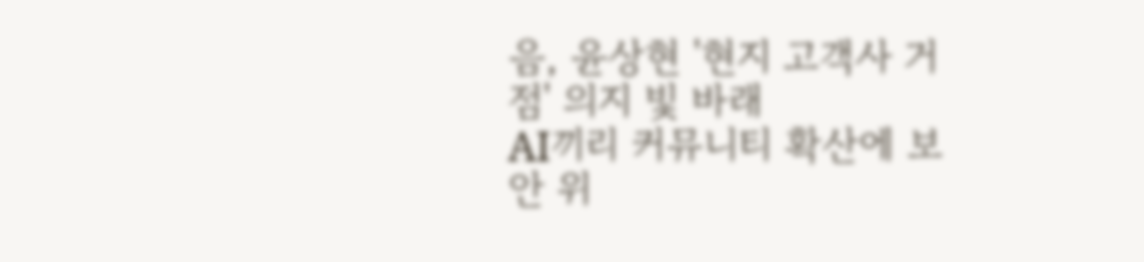음, 윤상현 '현지 고객사 거점' 의지 빛 바래
AI끼리 커뮤니티 확산에 보안 위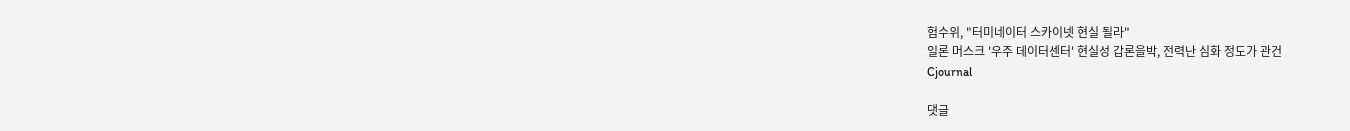험수위, "터미네이터 스카이넷 현실 될라"
일론 머스크 '우주 데이터센터' 현실성 갑론을박, 전력난 심화 정도가 관건
Cjournal

댓글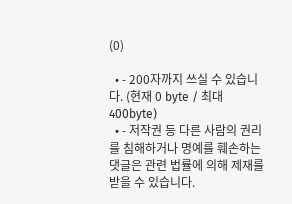(0)

  • - 200자까지 쓰실 수 있습니다. (현재 0 byte / 최대 400byte)
  • - 저작권 등 다른 사람의 권리를 침해하거나 명예를 훼손하는 댓글은 관련 법률에 의해 제재를 받을 수 있습니다.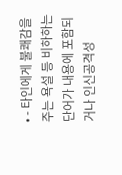• - 타인에게 불쾌감을 주는 욕설 등 비하하는 단어가 내용에 포함되거나 인신공격성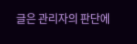글은 관리자의 판단에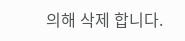의해 삭제 합니다.